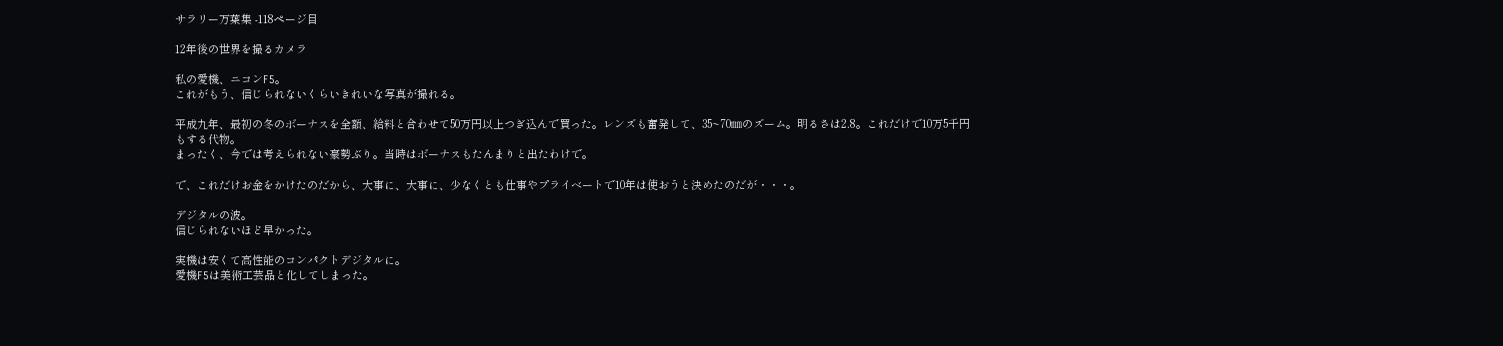サラリー万葉集 -118ページ目

12年後の世界を撮るカメラ

私の愛機、ニコンF5。
これがもう、信じられないくらいきれいな写真が撮れる。

平成九年、最初の冬のボーナスを全額、給料と合わせて50万円以上つぎ込んで買った。レンズも奮発して、35~70㎜のズーム。明るさは2.8。これだけで10万5千円もする代物。
まったく、今では考えられない豪勢ぶり。当時はボーナスもたんまりと出たわけで。

で、これだけお金をかけたのだから、大事に、大事に、少なくとも仕事やプライベートで10年は使おうと決めたのだが・・・。

デジタルの波。
信じられないほど早かった。

実機は安くて高性能のコンパクトデジタルに。
愛機F5は美術工芸品と化してしまった。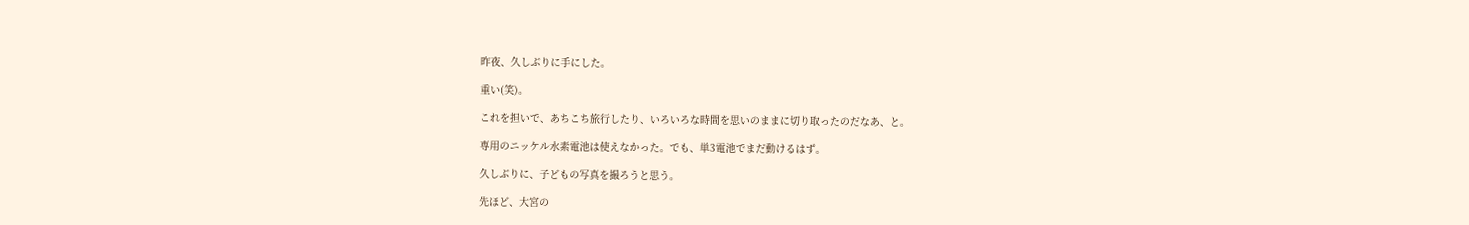昨夜、久しぶりに手にした。

重い(笑)。

これを担いで、あちこち旅行したり、いろいろな時間を思いのままに切り取ったのだなあ、と。

専用のニッケル水素電池は使えなかった。でも、単3電池でまだ動けるはず。

久しぶりに、子どもの写真を撮ろうと思う。

先ほど、大宮の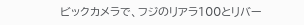ビックカメラで、フジのリアラ100とリバー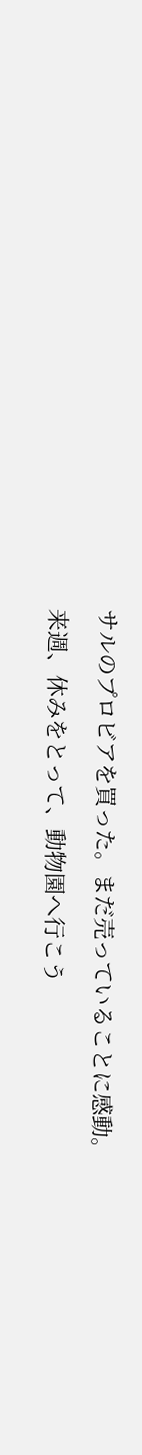サルのプロビアを買った。まだ売っていることに感動。

来週、休みをとって、動物園へ行こう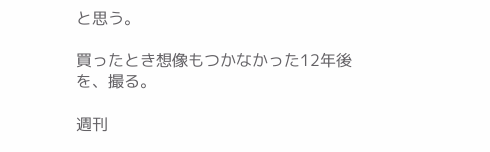と思う。

買ったとき想像もつかなかった12年後を、撮る。

週刊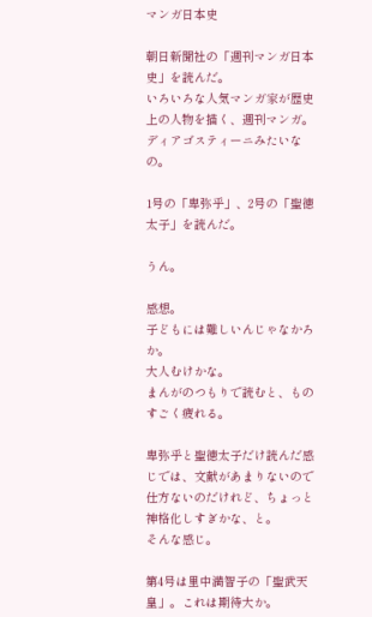マンガ日本史

朝日新聞社の「週刊マンガ日本史」を読んだ。
いろいろな人気マンガ家が歴史上の人物を描く、週刊マンガ。ディアゴスティーニみたいなの。

1号の「卑弥乎」、2号の「聖徳太子」を読んだ。

うん。

感想。
子どもには難しいんじゃなかろか。
大人むけかな。
まんがのつもりで読むと、ものすごく疲れる。

卑弥乎と聖徳太子だけ読んだ感じでは、文献があまりないので仕方ないのだけれど、ちょっと神格化しすぎかな、と。
そんな感じ。

第4号は里中満智子の「聖武天皇」。これは期待大か。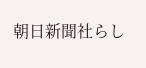朝日新聞社らし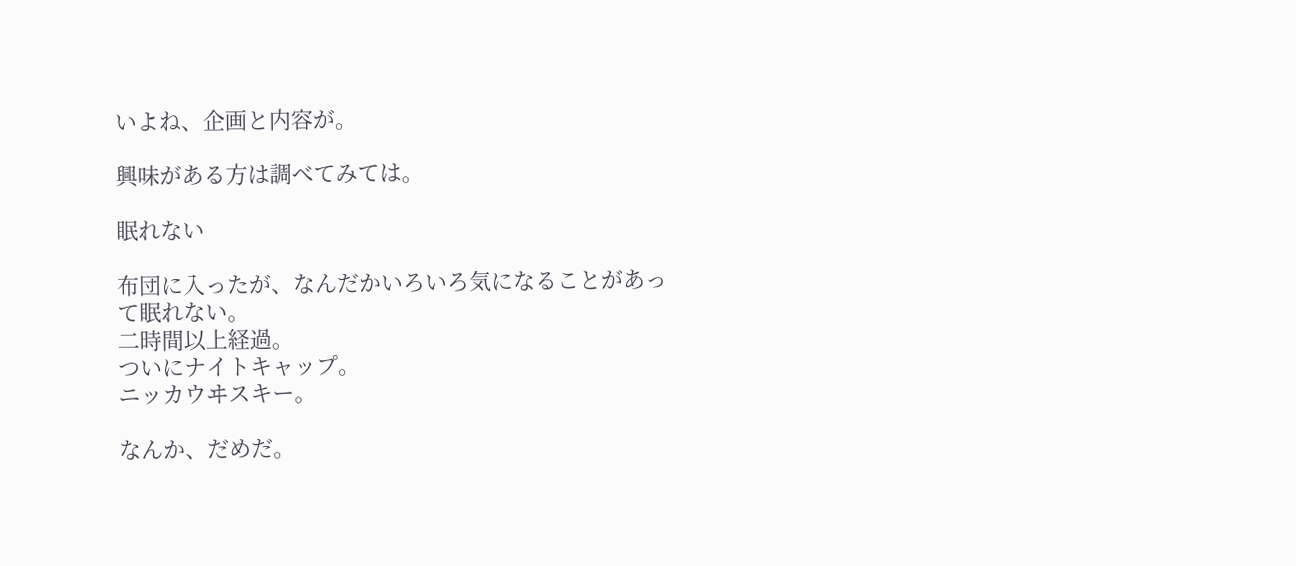いよね、企画と内容が。

興味がある方は調べてみては。

眠れない

布団に入ったが、なんだかいろいろ気になることがあって眠れない。
二時間以上経過。
ついにナイトキャップ。
ニッカウヰスキー。

なんか、だめだ。